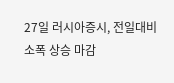27일 러시아증시, 전일대비 소폭 상승 마감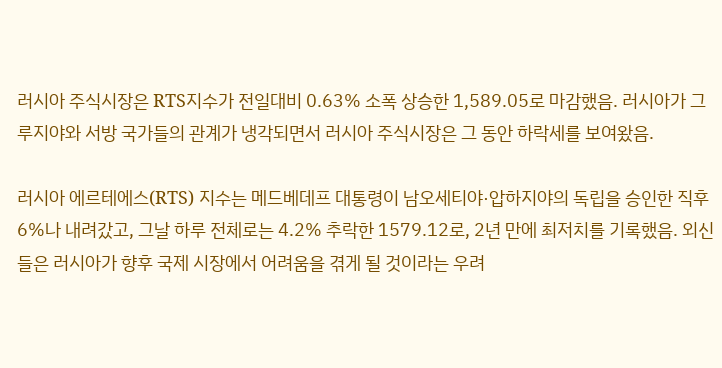러시아 주식시장은 RTS지수가 전일대비 0.63% 소폭 상승한 1,589.05로 마감했음. 러시아가 그루지야와 서방 국가들의 관계가 냉각되면서 러시아 주식시장은 그 동안 하락세를 보여왔음.

러시아 에르테에스(RTS) 지수는 메드베데프 대통령이 남오세티야·압하지야의 독립을 승인한 직후 6%나 내려갔고, 그날 하루 전체로는 4.2% 추락한 1579.12로, 2년 만에 최저치를 기록했음. 외신들은 러시아가 향후 국제 시장에서 어려움을 겪게 될 것이라는 우려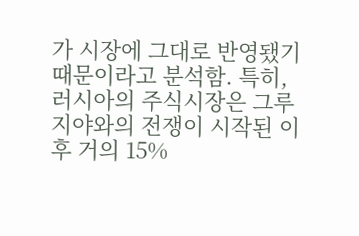가 시장에 그대로 반영됐기 때문이라고 분석함. 특히, 러시아의 주식시장은 그루지야와의 전쟁이 시작된 이후 거의 15%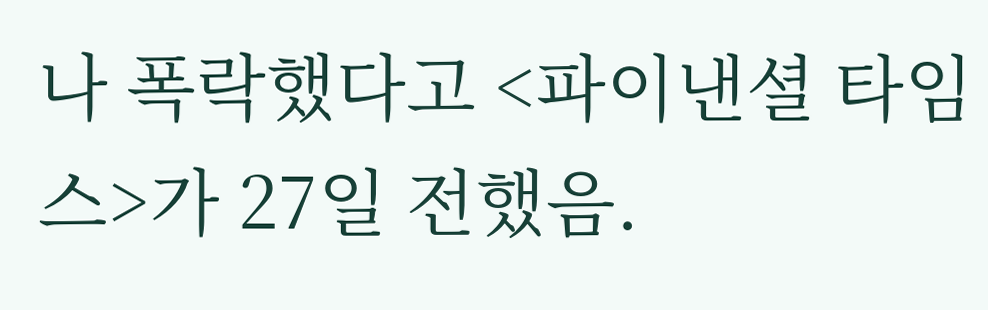나 폭락했다고 <파이낸셜 타임스>가 27일 전했음.